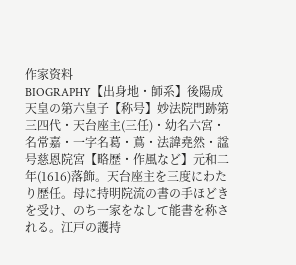作家资料
BIOGRAPHY【出身地・師系】後陽成天皇の第六皇子【称号】妙法院門跡第三四代・天台座主(三任)・幼名六宮・名常嘉・一字名葛・蔦・法諱堯然・諡号慈恩院宮【略歴・作風など】元和二年(1616)落飾。天台座主を三度にわたり歴任。母に持明院流の書の手ほどきを受け、のち一家をなして能書を称される。江戸の護持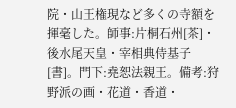院・山王権現など多くの寺額を揮毫した。師事:片桐石州[茶]・後水尾天皇・宰相典侍基子[書]。門下:堯恕法親王。備考:狩野派の画・花道・香道・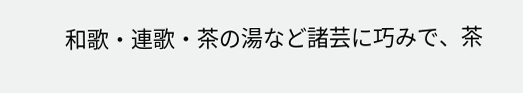和歌・連歌・茶の湯など諸芸に巧みで、茶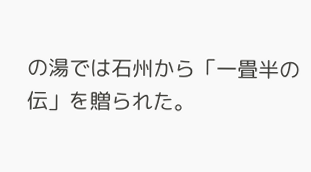の湯では石州から「一畳半の伝」を贈られた。